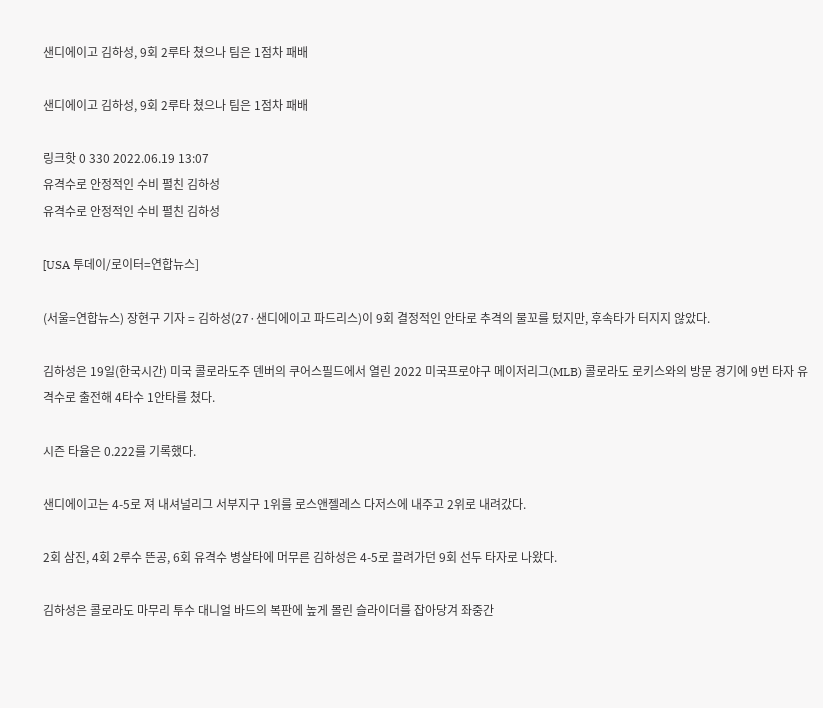샌디에이고 김하성, 9회 2루타 쳤으나 팀은 1점차 패배

샌디에이고 김하성, 9회 2루타 쳤으나 팀은 1점차 패배

링크핫 0 330 2022.06.19 13:07
유격수로 안정적인 수비 펼친 김하성
유격수로 안정적인 수비 펼친 김하성

[USA 투데이/로이터=연합뉴스]

(서울=연합뉴스) 장현구 기자 = 김하성(27·샌디에이고 파드리스)이 9회 결정적인 안타로 추격의 물꼬를 텄지만, 후속타가 터지지 않았다.

김하성은 19일(한국시간) 미국 콜로라도주 덴버의 쿠어스필드에서 열린 2022 미국프로야구 메이저리그(MLB) 콜로라도 로키스와의 방문 경기에 9번 타자 유격수로 출전해 4타수 1안타를 쳤다.

시즌 타율은 0.222를 기록했다.

샌디에이고는 4-5로 져 내셔널리그 서부지구 1위를 로스앤젤레스 다저스에 내주고 2위로 내려갔다.

2회 삼진, 4회 2루수 뜬공, 6회 유격수 병살타에 머무른 김하성은 4-5로 끌려가던 9회 선두 타자로 나왔다.

김하성은 콜로라도 마무리 투수 대니얼 바드의 복판에 높게 몰린 슬라이더를 잡아당겨 좌중간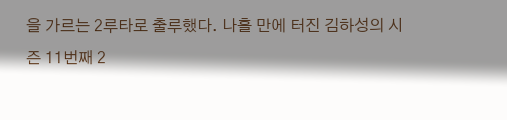을 가르는 2루타로 출루했다. 나흘 만에 터진 김하성의 시즌 11번째 2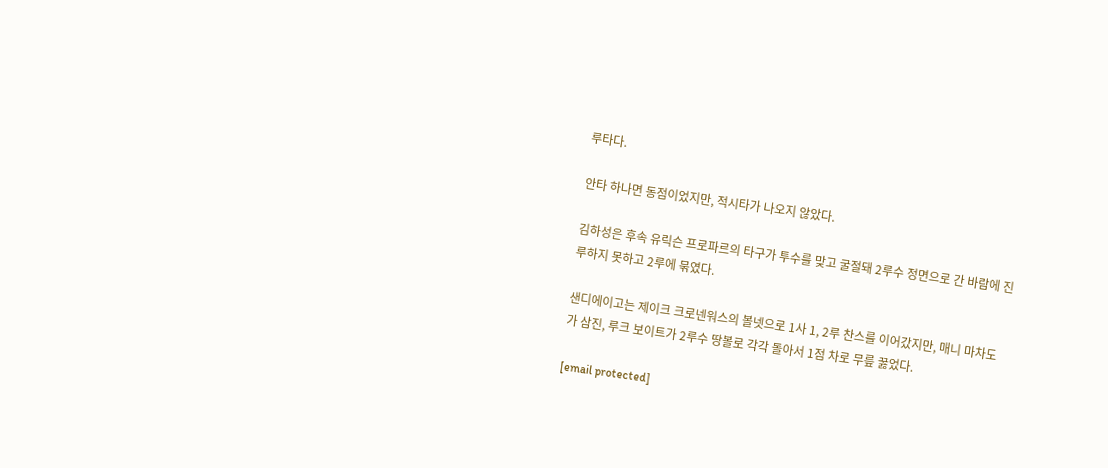루타다.

안타 하나면 동점이었지만, 적시타가 나오지 않았다.

김하성은 후속 유릭슨 프로파르의 타구가 투수를 맞고 굴절돼 2루수 정면으로 간 바람에 진루하지 못하고 2루에 묶였다.

샌디에이고는 제이크 크로넨워스의 볼넷으로 1사 1, 2루 찬스를 이어갔지만, 매니 마차도가 삼진, 루크 보이트가 2루수 땅볼로 각각 돌아서 1점 차로 무릎 꿇었다.

[email protected]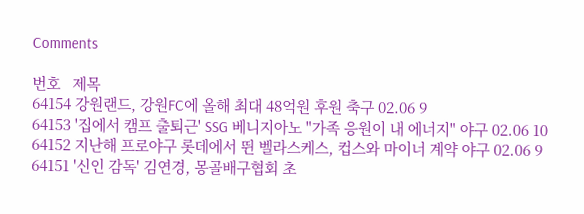Comments

번호   제목
64154 강원랜드, 강원FC에 올해 최대 48억원 후원 축구 02.06 9
64153 '집에서 캠프 출퇴근' SSG 베니지아노 "가족 응원이 내 에너지" 야구 02.06 10
64152 지난해 프로야구 롯데에서 뛴 벨라스케스, 컵스와 마이너 계약 야구 02.06 9
64151 '신인 감독' 김연경, 몽골배구협회 초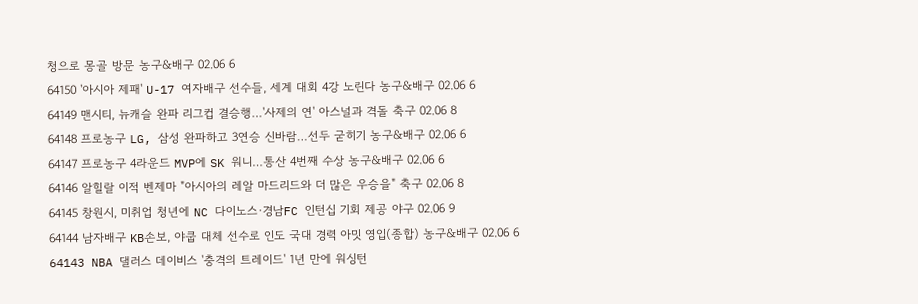청으로 몽골 방문 농구&배구 02.06 6
64150 '아시아 제패' U-17 여자배구 선수들, 세계 대회 4강 노린다 농구&배구 02.06 6
64149 맨시티, 뉴캐슬 완파 리그컵 결승행…'사제의 연' 아스널과 격돌 축구 02.06 8
64148 프로농구 LG, 삼성 완파하고 3연승 신바람…선두 굳히기 농구&배구 02.06 6
64147 프로농구 4라운드 MVP에 SK 워니…통산 4번째 수상 농구&배구 02.06 6
64146 알힐랄 이적 벤제마 "아시아의 레알 마드리드와 더 많은 우승을" 축구 02.06 8
64145 창원시, 미취업 청년에 NC 다이노스·경남FC 인턴십 기회 제공 야구 02.06 9
64144 남자배구 KB손보, 야쿱 대체 선수로 인도 국대 경력 아밋 영입(종합) 농구&배구 02.06 6
64143 NBA 댈러스 데이비스 '충격의 트레이드' 1년 만에 워싱턴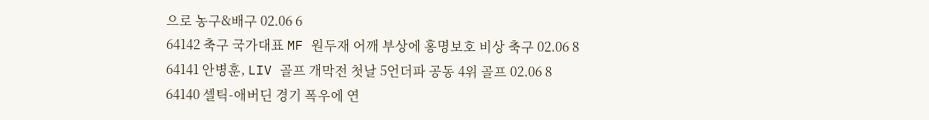으로 농구&배구 02.06 6
64142 축구 국가대표 MF 원두재 어깨 부상에 홍명보호 비상 축구 02.06 8
64141 안병훈, LIV 골프 개막전 첫날 5언더파 공동 4위 골프 02.06 8
64140 셀틱-애버딘 경기 폭우에 연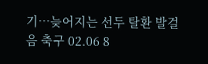기…늦어지는 선두 탈환 발걸음 축구 02.06 8